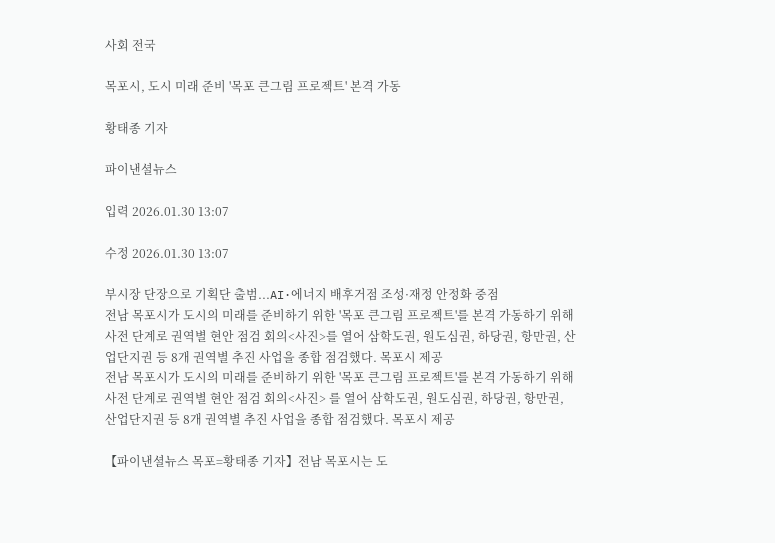사회 전국

목포시, 도시 미래 준비 '목포 큰그림 프로젝트' 본격 가동

황태종 기자

파이낸셜뉴스

입력 2026.01.30 13:07

수정 2026.01.30 13:07

부시장 단장으로 기획단 출범...AI·에너지 배후거점 조성·재정 안정화 중점
전남 목포시가 도시의 미래를 준비하기 위한 '목포 큰그림 프로젝트'를 본격 가동하기 위해 사전 단계로 권역별 현안 점검 회의<사진>를 열어 삼학도권, 원도심권, 하당권, 항만권, 산업단지권 등 8개 권역별 추진 사업을 종합 점검했다. 목포시 제공
전남 목포시가 도시의 미래를 준비하기 위한 '목포 큰그림 프로젝트'를 본격 가동하기 위해 사전 단계로 권역별 현안 점검 회의<사진> 를 열어 삼학도권, 원도심권, 하당권, 항만권, 산업단지권 등 8개 권역별 추진 사업을 종합 점검했다. 목포시 제공

【파이낸셜뉴스 목포=황태종 기자】전남 목포시는 도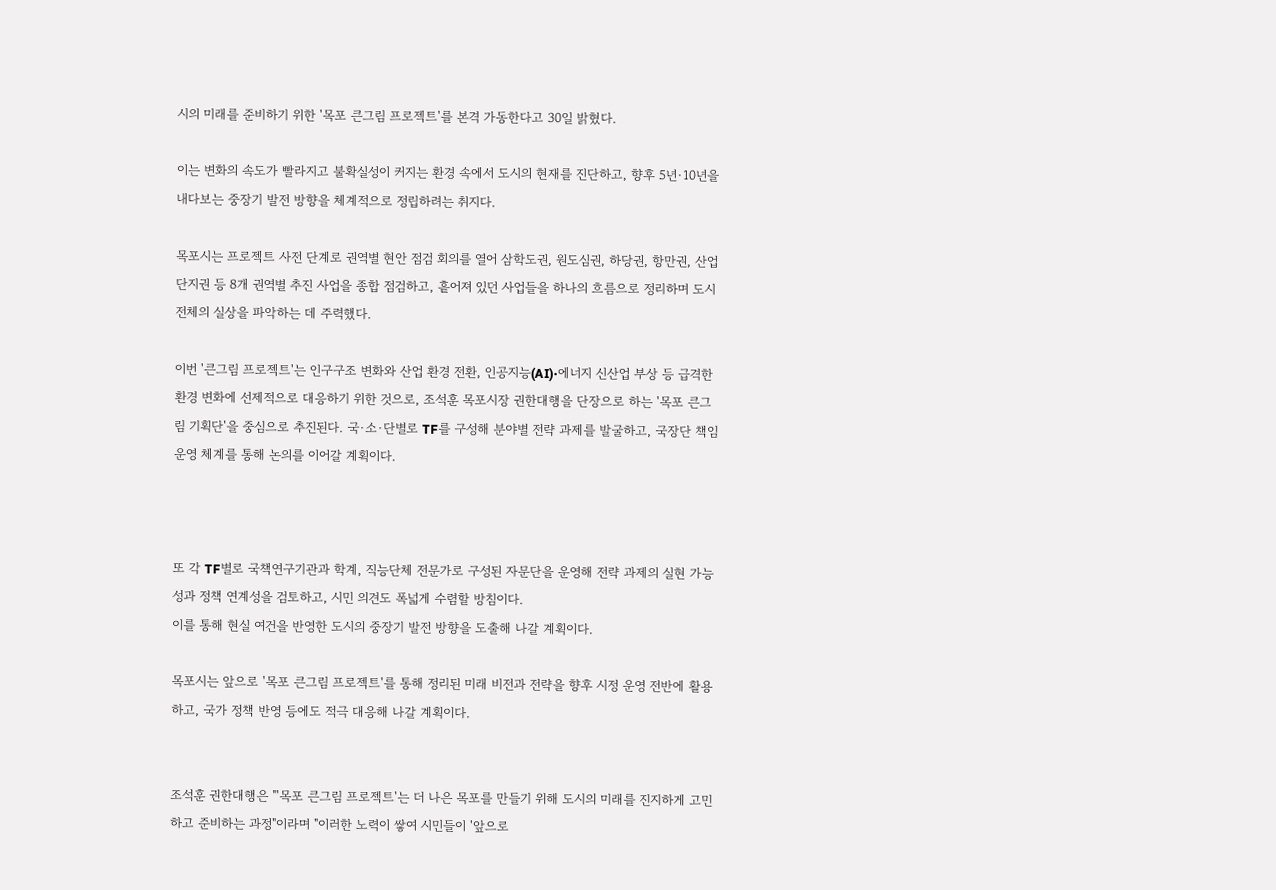시의 미래를 준비하기 위한 '목포 큰그림 프로젝트'를 본격 가동한다고 30일 밝혔다.

이는 변화의 속도가 빨라지고 불확실성이 커지는 환경 속에서 도시의 현재를 진단하고, 향후 5년·10년을 내다보는 중장기 발전 방향을 체계적으로 정립하려는 취지다.

목포시는 프로젝트 사전 단계로 권역별 현안 점검 회의를 열어 삼학도권, 원도심권, 하당권, 항만권, 산업단지권 등 8개 권역별 추진 사업을 종합 점검하고, 흩어져 있던 사업들을 하나의 흐름으로 정리하며 도시 전체의 실상을 파악하는 데 주력했다.

이번 '큰그림 프로젝트'는 인구구조 변화와 산업 환경 전환, 인공지능(AI)·에너지 신산업 부상 등 급격한 환경 변화에 선제적으로 대응하기 위한 것으로, 조석훈 목포시장 권한대행을 단장으로 하는 '목포 큰그림 기획단'을 중심으로 추진된다. 국·소·단별로 TF를 구성해 분야별 전략 과제를 발굴하고, 국장단 책임 운영 체계를 통해 논의를 이어갈 계획이다.



또 각 TF별로 국책연구기관과 학계, 직능단체 전문가로 구성된 자문단을 운영해 전략 과제의 실현 가능성과 정책 연계성을 검토하고, 시민 의견도 폭넓게 수렴할 방침이다.
이를 통해 현실 여건을 반영한 도시의 중장기 발전 방향을 도출해 나갈 계획이다.

목포시는 앞으로 '목포 큰그림 프로젝트'를 통해 정리된 미래 비전과 전략을 향후 시정 운영 전반에 활용하고, 국가 정책 반영 등에도 적극 대응해 나갈 계획이다.


조석훈 권한대행은 "'목포 큰그림 프로젝트'는 더 나은 목포를 만들기 위해 도시의 미래를 진지하게 고민하고 준비하는 과정"이라며 "이러한 노력이 쌓여 시민들이 '앞으로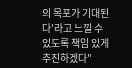의 목포가 기대된다'라고 느낄 수 있도록 책임 있게 추진하겠다"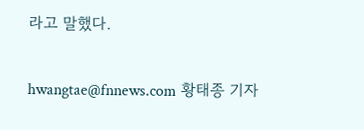라고 말했다.

hwangtae@fnnews.com 황태종 기자